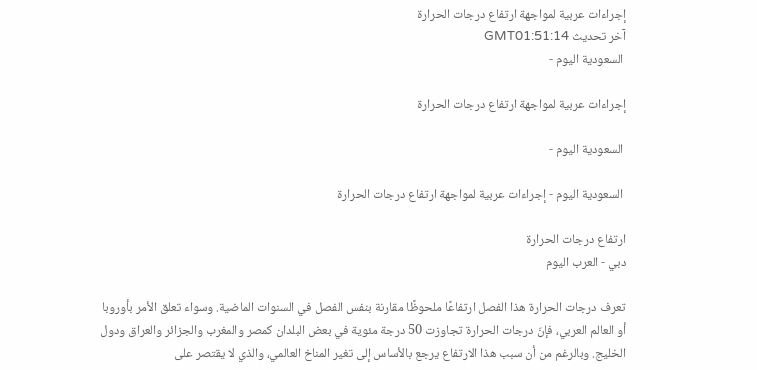إجراءات عربية لمواجهة ارتفاع درجات الحرارة
آخر تحديث GMT01:51:14
 السعودية اليوم -

إجراءات عربية لمواجهة ارتفاع درجات الحرارة

 السعودية اليوم -

 السعودية اليوم - إجراءات عربية لمواجهة ارتفاع درجات الحرارة

ارتفاع درجات الحرارة
دبي - العرب اليوم

تعرف درجات الحرارة هذا الفصل ارتفاعًا ملحوظًا مقارنة بنفس الفصل في السنوات الماضية. وسواء تعلق الأمر بأوروبا أو العالم العربي، فإنّ درجات الحرارة تجاوزت 50 درجة مئوية في بعض البلدان كمصر والمغرب والجزائر والعراق ودول الخليج. وبالرغم من أن سبب هذا الارتفاع يرجع بالأساس إلى تغير المناخ العالمي، والذي لا يقتصر على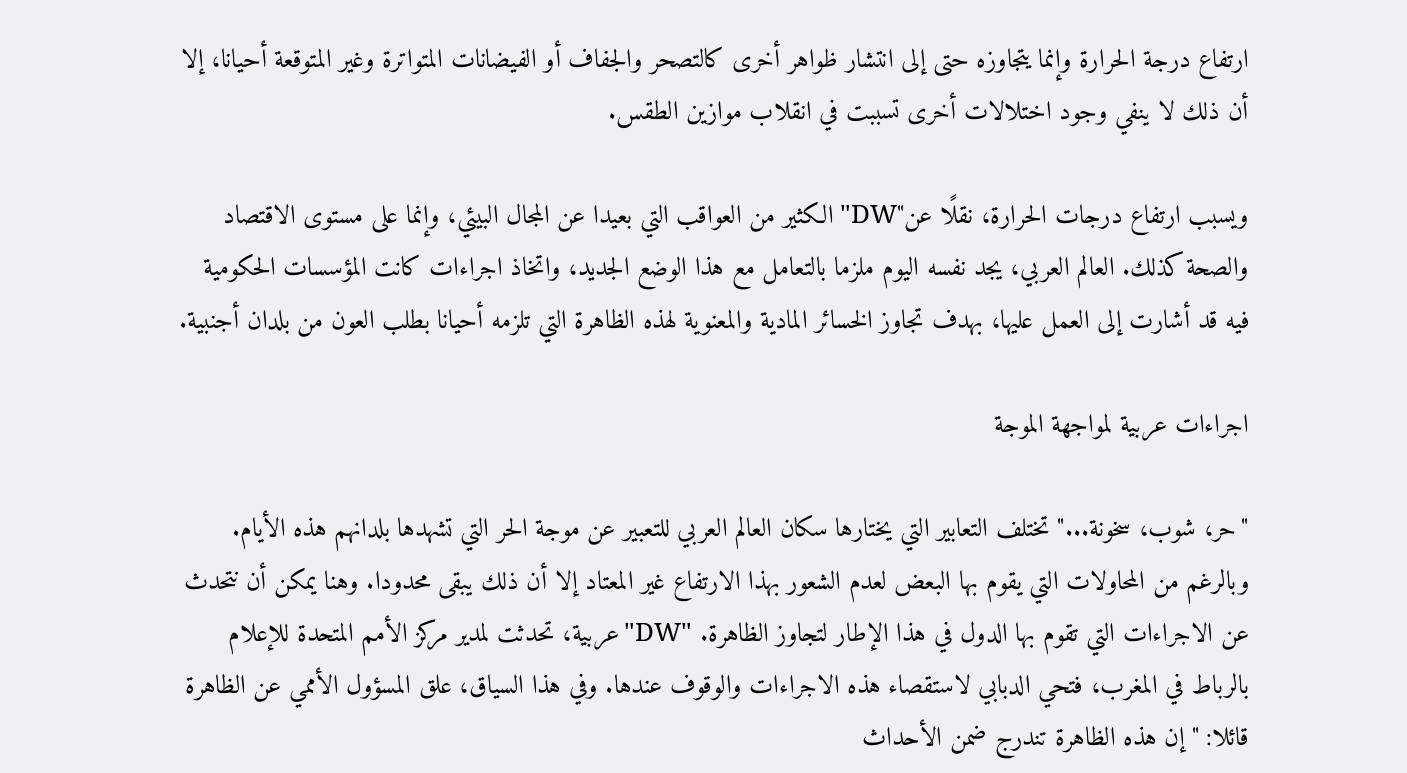ارتفاع درجة الحرارة وإنما يتجاوزه حتى إلى انتشار ظواهر أخرى كالتصحر والجفاف أو الفيضانات المتواترة وغير المتوقعة أحيانا، إلا أن ذلك لا ينفي وجود اختلالات أخرى تسببت في انقلاب موازين الطقس.

ويسبب ارتفاع درجات الحرارة، نقلًا عن"DW" الكثير من العواقب التي بعيدا عن المجال البيئي، وإنما على مستوى الاقتصاد والصحة كذلك. العالم العربي، يجد نفسه اليوم ملزما بالتعامل مع هذا الوضع الجديد، واتخاذ اجراءات كانت المؤسسات الحكومية فيه قد أشارت إلى العمل عليها، بهدف تجاوز الخسائر المادية والمعنوية لهذه الظاهرة التي تلزمه أحيانا بطلب العون من بلدان أجنبية.

اجراءات عربية لمواجهة الموجة

"حر، شوب، سخونة..." تختلف التعابير التي يختارها سكان العالم العربي للتعبير عن موجة الحر التي تشهدها بلدانهم هذه الأيام. وبالرغم من المحاولات التي يقوم بها البعض لعدم الشعور بهذا الارتفاع غير المعتاد إلا أن ذلك يبقى محدودا. وهنا يمكن أن نتحدث عن الاجراءات التي تقوم بها الدول في هذا الإطار لتجاوز الظاهرة. "DW"عربية، تحدثت لمدير مركز الأمم المتحدة للإعلام بالرباط في المغرب، فتحي الدبابي لاستقصاء هذه الاجراءات والوقوف عندها. وفي هذا السياق، علق المسؤول الأممي عن الظاهرة قائلا: "إن هذه الظاهرة تندرج ضمن الأحداث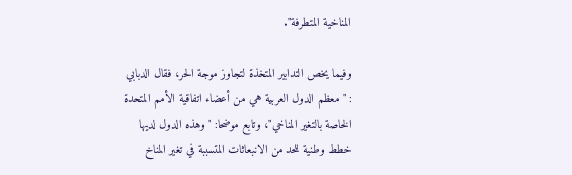المناخية المتطرفة".

وفيما يخص التدابير المتخذة لتجاوز موجة الحر، فقال الدبابي : "معظم الدول العربية هي من أعضاء اتفاقية الأمم المتحدة الخاصة بالتغير المناخي"، وتابع موضحا: "وهذه الدول لديها خطط وطنية للحد من الانبعاثات المتسببة في تغير المناخ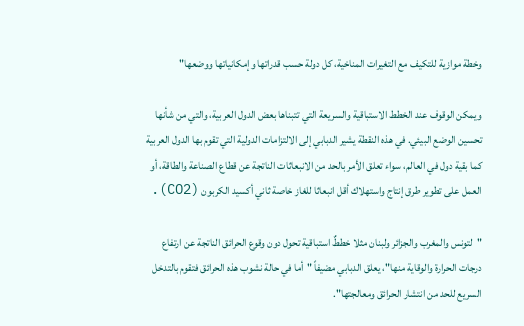وخطة موازية للتكيف مع التغيرات المناخية، كل دولة حسب قدراتها وإمكانياتها ووضعها"

ويمكن الوقوف عند الخطط الاستباقية والسريعة التي تتبناها بعض الدول العربية، والتي من شأنها تحسين الوضع البيئي. في هذه النقطة يشير الدبابي إلى الالتزامات الدولية التي تقوم بها الدول العربية كما بقية دول في العالم، سواء تعلق الأمر بالحد من الانبعاثات الناتجة عن قطاع الصناعة والطاقة، أو العمل على تطوير طرق إنتاج واستهلاك أقل انبعاثا للغاز خاصة ثاني أكسيد الكربون (CO2).

"لتونس والمغرب والجزائر ولبنان مثلا خططٌ استباقية تحول دون وقوع الحرائق الناتجة عن ارتفاع درجات الحرارة والوقاية منها"، يعلق الدبابي مضيفاً "أما في حالة نشوب هذه الحرائق فتقوم بالتدخل السريع للحد من انتشار الحرائق ومعالجتها".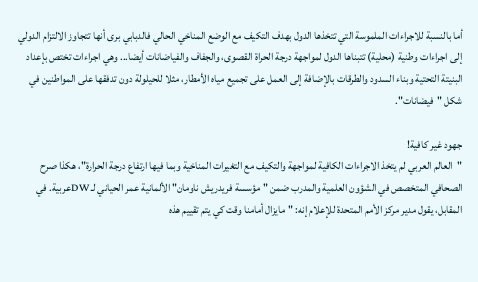أما بالنسبة للاجراءات الملموسة التي تتخذها الدول بهدف التكيف مع الوضع المناخي الحالي فالدبابي برى أنها تتجاوز الالتزام الدولي إلى اجراءات وطنية (محلية) تتبناها الدول لمواجهة درجة الحراة القصوى، والجفاف والفياضانات أيضا... وهي اجراءات تختص بإعداد البنيتة التحتية وبناء السدود والطرقات بالإضافة إلى العمل على تجميع مياه الأمطار، مثلا للحيلولة دون تدفقها على المواطنين في شكل "فيضانات".

جهود غير كافية!
"العالم العربي لم يتخذ الاجراءات الكافية لمواجهة والتكيف مع التغيرات المناخية وبما فيها ارتفاع درجة الحرارة"، هكذا صرح الصحافي المتخصص في الشؤون العلمية والمدرب ضمن "مؤسسة فريدريش ناومان" الألمانية عمر الحياني لـ DWعربية. في المقابل، يقول مدير مركز الأمم المتحدة للإعلام إنه: "مايزال أمامنا وقت كي يتم تقييم هذه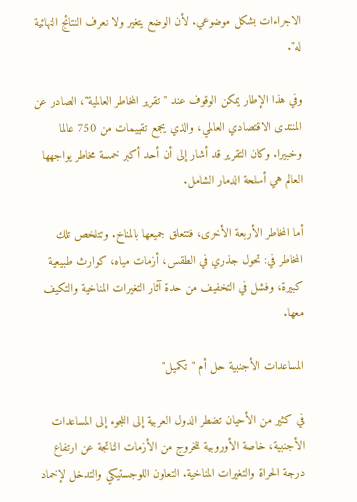الاجراءات بشكل موضوعي. لأن الوضع يتغير ولا نعرف النتائج النهائية له".

وفي هذا الإطار يمكن الوقوف عند "تقرير المخاطر العالمية"، الصادر عن المنتدى الاقتصادي العالمي، والذي يجمع تقييمات من 750 عالما وخبيرا. وكان التقرير قد أشار إلى أن أحد أكبر خمسة مخاطر يواجهها العالم هي أسلحة الدمار الشامل.

أما المخاطر الأربعة الأخرى، فتتعلق جميعها بالمناخ. وتتلخص تلك المخاطر في: تحول جذري في الطقس، أزمات مياه، كوارث طبيعية كبيرة، وفشل في التخفيف من حدة آثار التغيرات المناخية والتكيف معها.

المساعدات الأجنبية حل أم "تكميل"

في كثير من الأحيان تضطر الدول العربية إلى اللجوء إلى المساعدات الأجنبية، خاصة الأوروبية للخروج من الأزمات الناتجة عن ارتفاع درجة الحراة والتغيرات المناخية. التعاون اللوجستيكي والتدخل لإخماد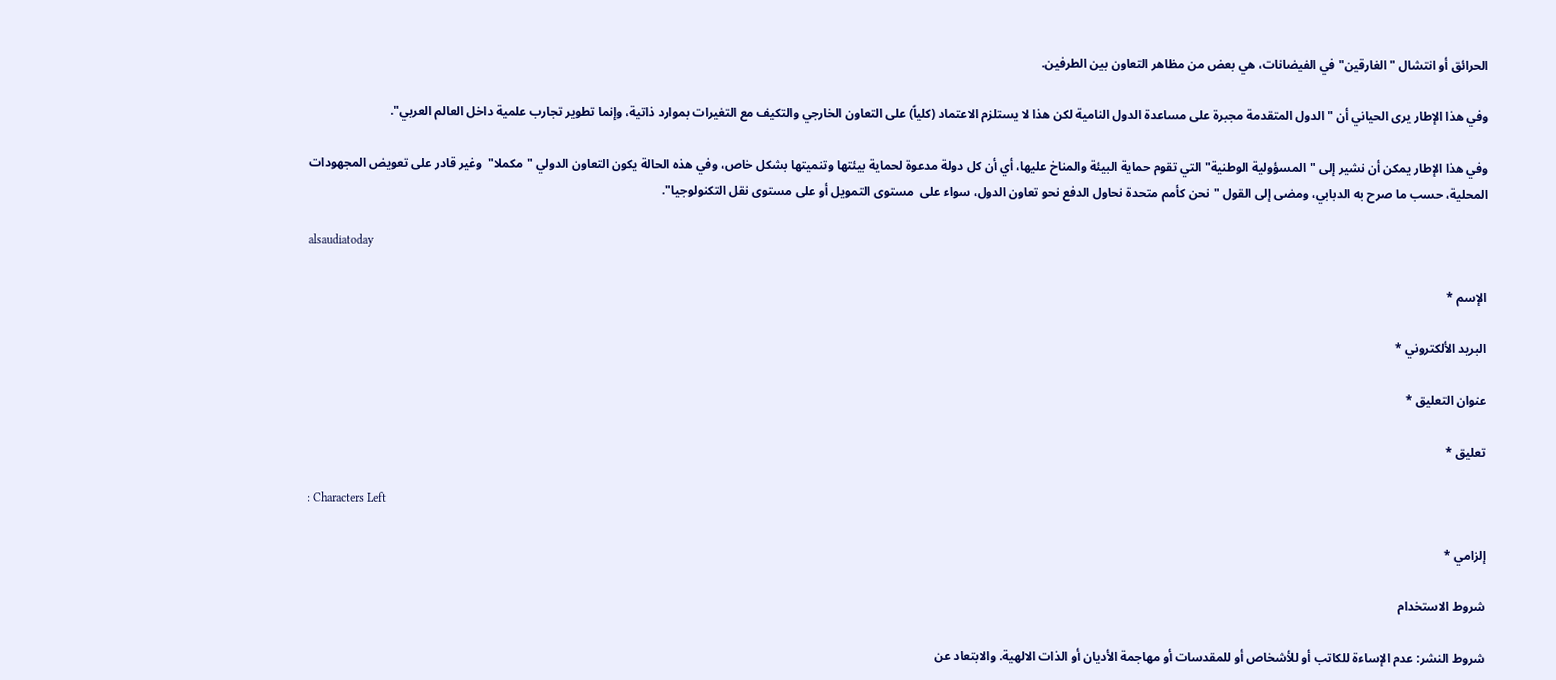الحرائق أو انتشال "الغارقين" في الفيضانات، هي بعض من مظاهر التعاون بين الطرفين.

وفي هذا الإطار يرى الحياني أن "الدول المتقدمة مجبرة على مساعدة الدول النامية لكن هذا لا يستلزم الاعتماد (كلياً) على التعاون الخارجي والتكيف مع التغيرات بموارد ذاتية، وإنما تطوير تجارب علمية داخل العالم العربي".

وفي هذا الإطار يمكن أن نشير إلى "المسؤولية الوطنية" التي تقوم حماية البيئة والمناخ عليها، أي أن كل دولة مدعوة لحماية بيئتها وتنميتها بشكل خاص، وفي هذه الحالة يكون التعاون الدولي "مكملا"  وغير قادر على تعويض المجهودات المحلية، حسب ما صرح به الدبابي، ومضى إلى القول "نحن كأمم متحدة نحاول الدفع نحو تعاون الدول، سواء على  مستوى التمويل أو على مستوى نقل التكنولوجيا".

alsaudiatoday

الإسم *

البريد الألكتروني *

عنوان التعليق *

تعليق *

: Characters Left

إلزامي *

شروط الاستخدام

شروط النشر: عدم الإساءة للكاتب أو للأشخاص أو للمقدسات أو مهاجمة الأديان أو الذات الالهية. والابتعاد عن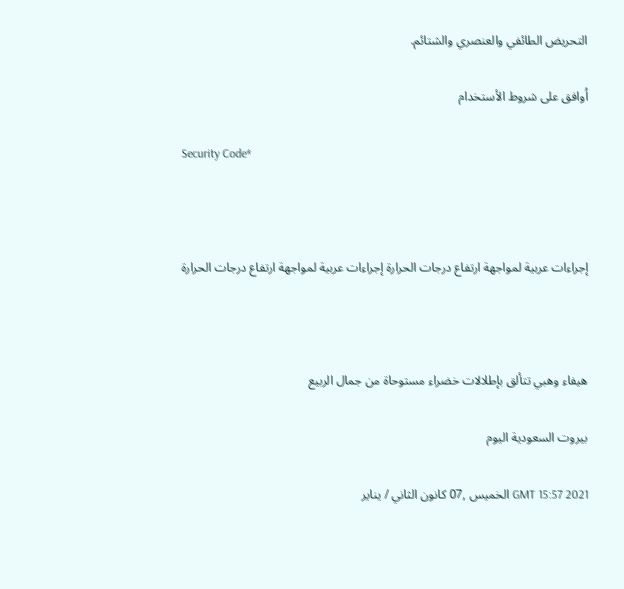التحريض الطائفي والعنصري والشتائم.

اُوافق على شروط الأستخدام

Security Code*



إجراءات عربية لمواجهة ارتفاع درجات الحرارة إجراءات عربية لمواجهة ارتفاع درجات الحرارة



هيفاء وهبي تتألق بإطلالات خضراء مستوحاة من جمال الربيع

بيروت السعودية اليوم

GMT 15:57 2021 الخميس ,07 كانون الثاني / يناير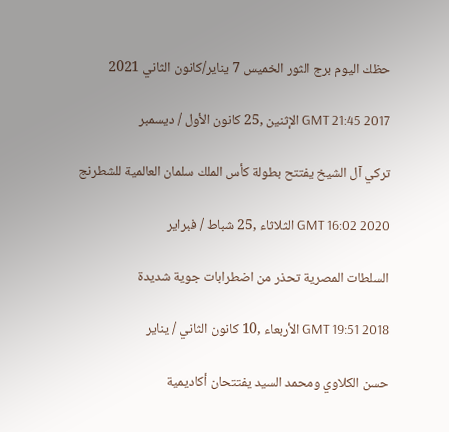حظك اليوم برج الثور الخميس 7 يناير/كانون الثاني 2021

GMT 21:45 2017 الإثنين ,25 كانون الأول / ديسمبر

تركي آل الشيخ يفتتح بطولة كأس الملك سلمان العالمية للشطرنج

GMT 16:02 2020 الثلاثاء ,25 شباط / فبراير

السلطات المصرية تحذر من اضطرابات جوية شديدة

GMT 19:51 2018 الأربعاء ,10 كانون الثاني / يناير

حسن الكلاوي ومحمد السيد يفتتحان أكاديمية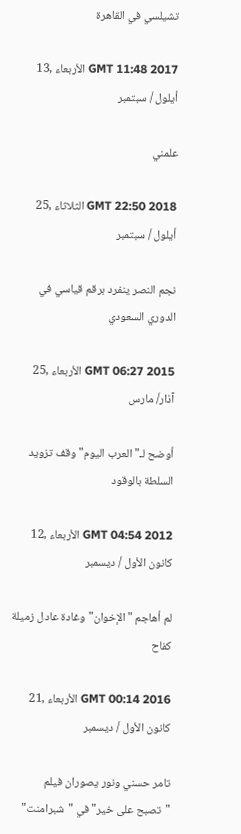تشيلسي في القاهرة

GMT 11:48 2017 الأربعاء ,13 أيلول / سبتمبر

علمني

GMT 22:50 2018 الثلاثاء ,25 أيلول / سبتمبر

نجم النصر ينفرد برقم قياسي في الدوري السعودي

GMT 06:27 2015 الأربعاء ,25 آذار/ مارس

أوضح لـ"العرب اليوم" وقف تزويد السلطة بالوقود

GMT 04:54 2012 الأربعاء ,12 كانون الأول / ديسمبر

لم أهاجم "الإخوان" وغادة عادل زميلة كفاح

GMT 00:14 2016 الأربعاء ,21 كانون الأول / ديسمبر

تامر حسني ونور يصوران فيلم "تصبح على خير" في "شبرامنت"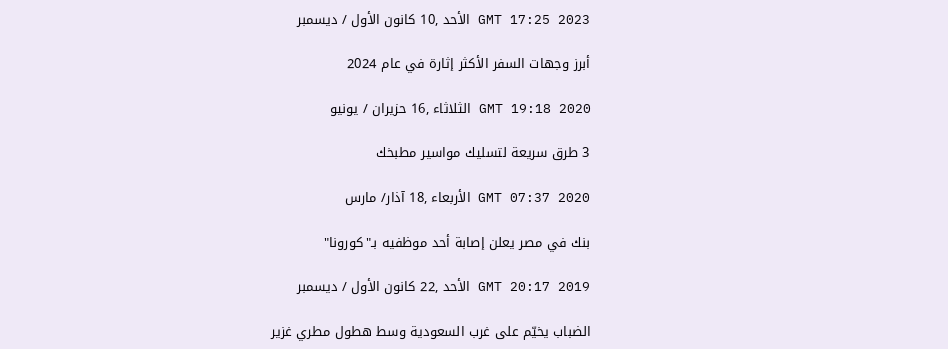GMT 17:25 2023 الأحد ,10 كانون الأول / ديسمبر

أبرز وجهات السفر الأكثر إثارة في عام 2024

GMT 19:18 2020 الثلاثاء ,16 حزيران / يونيو

3 طرق سريعة لتسليك مواسير مطبخك

GMT 07:37 2020 الأربعاء ,18 آذار/ مارس

بنك في مصر يعلن إصابة أحد موظفيه بـ"كورونا"

GMT 20:17 2019 الأحد ,22 كانون الأول / ديسمبر

الضباب يخيّم على غرب السعودية وسط هطول مطري غزير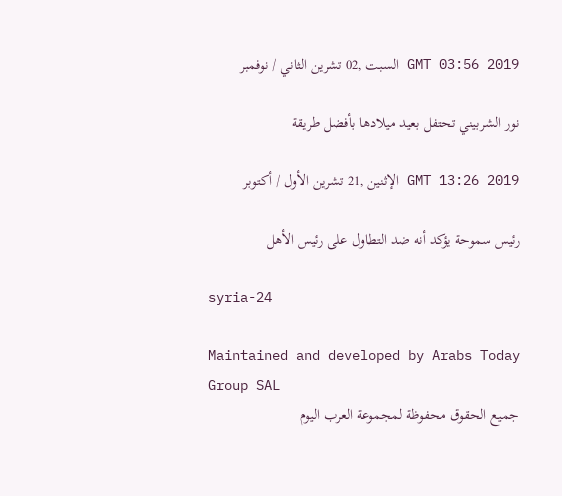GMT 03:56 2019 السبت ,02 تشرين الثاني / نوفمبر

نور الشربيني تحتفل بعيد ميلادها بأفضل طريقة

GMT 13:26 2019 الإثنين ,21 تشرين الأول / أكتوبر

رئيس سموحة يؤكد أنه ضد التطاول على رئيس الأهل

syria-24

Maintained and developed by Arabs Today Group SAL
جميع الحقوق محفوظة لمجموعة العرب اليوم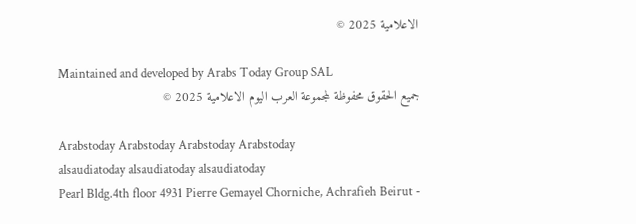الاعلامية 2025 ©

Maintained and developed by Arabs Today Group SAL
جميع الحقوق محفوظة لمجموعة العرب اليوم الاعلامية 2025 ©

Arabstoday Arabstoday Arabstoday Arabstoday
alsaudiatoday alsaudiatoday alsaudiatoday
Pearl Bldg.4th floor 4931 Pierre Gemayel Chorniche, Achrafieh Beirut -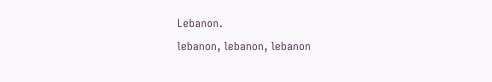Lebanon.
lebanon, lebanon, lebanon